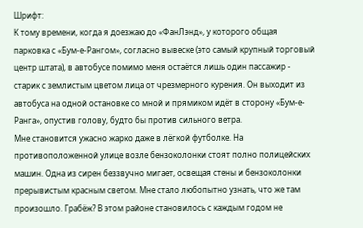Шрифт:
К тому времени, когда я доезжаю до «ФанЛэнд», у которого общая парковка с «Бум-е-Рангом», согласно вывеске (это самый крупный торговый центр штата), в автобусе помимо меня остаётся лишь один пассажир - старик с землистым цветом лица от чрезмерного курения. Он выходит из автобуса на одной остановке со мной и прямиком идёт в сторону «Бум-е-Ранга», опустив голову, будто бы против сильного ветра.
Мне становится ужасно жарко даже в лёгкой футболке. На противоположенной улице возле бензоколонки стоят полно полицейских машин. Одна из сирен беззвучно мигает, освещая стены и бензоколонки прерывистым красным светом. Мне стало любопытно узнать, что же там произошло. Грабёж? В этом районе становилось с каждым годом не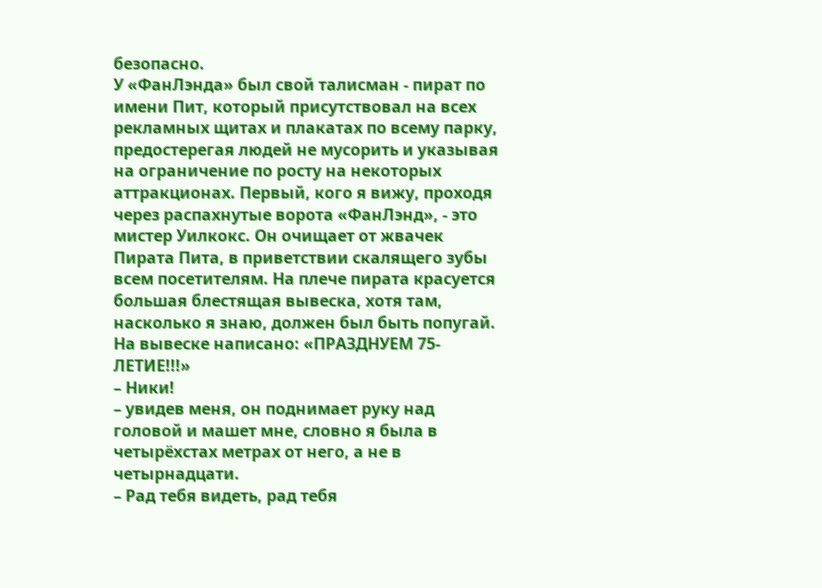безопасно.
У «ФанЛэнда» был свой талисман - пират по имени Пит, который присутствовал на всех рекламных щитах и плакатах по всему парку, предостерегая людей не мусорить и указывая на ограничение по росту на некоторых аттракционах. Первый, кого я вижу, проходя через распахнутые ворота «ФанЛэнд», - это мистер Уилкокс. Он очищает от жвачек Пирата Пита, в приветствии скалящего зубы всем посетителям. На плече пирата красуется большая блестящая вывеска, хотя там, насколько я знаю, должен был быть попугай. На вывеске написано: «ПРАЗДНУЕМ 75-ЛЕТИЕ!!!»
– Ники!
– увидев меня, он поднимает руку над головой и машет мне, словно я была в четырёхстах метрах от него, а не в четырнадцати.
– Рад тебя видеть, рад тебя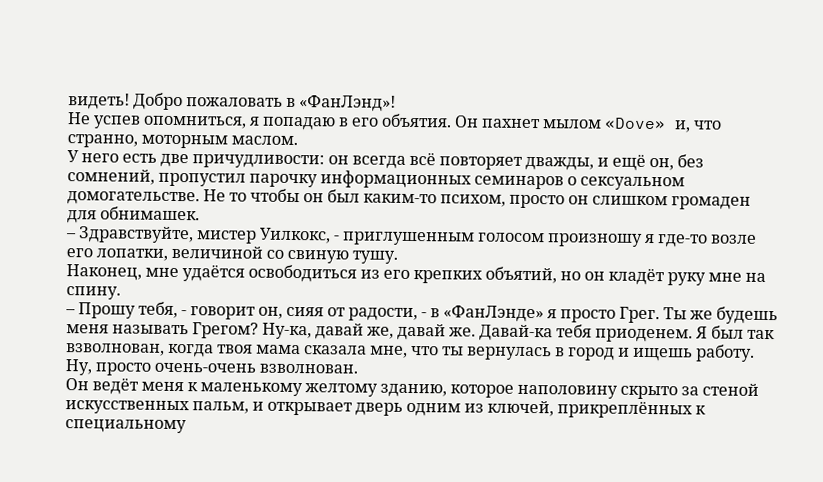видеть! Добро пожаловать в «ФанЛэнд»!
Не успев опомниться, я попадаю в его объятия. Он пахнет мылом «Dove» и, что странно, моторным маслом.
У него есть две причудливости: он всегда всё повторяет дважды, и ещё он, без сомнений, пропустил парочку информационных семинаров о сексуальном домогательстве. Не то чтобы он был каким-то психом, просто он слишком громаден для обнимашек.
– Здравствуйте, мистер Уилкокс, - приглушенным голосом произношу я где-то возле его лопатки, величиной со свиную тушу.
Наконец, мне удаётся освободиться из его крепких объятий, но он кладёт руку мне на спину.
– Прошу тебя, - говорит он, сияя от радости, - в «ФанЛэнде» я просто Грег. Ты же будешь меня называть Грегом? Ну-ка, давай же, давай же. Давай-ка тебя приоденем. Я был так взволнован, когда твоя мама сказала мне, что ты вернулась в город и ищешь работу. Ну, просто очень-очень взволнован.
Он ведёт меня к маленькому желтому зданию, которое наполовину скрыто за стеной искусственных пальм, и открывает дверь одним из ключей, прикреплённых к специальному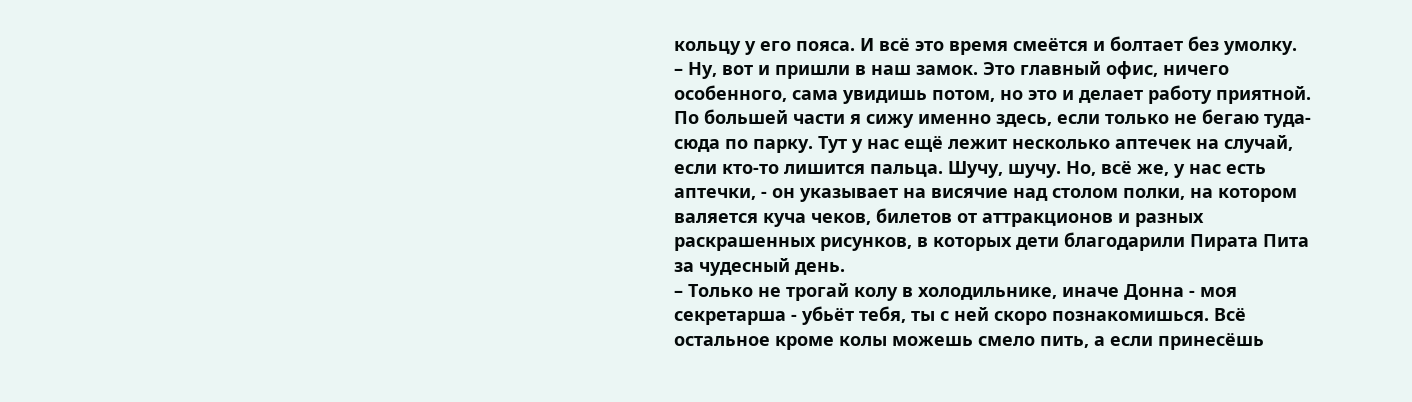кольцу у его пояса. И всё это время смеётся и болтает без умолку.
– Ну, вот и пришли в наш замок. Это главный офис, ничего особенного, сама увидишь потом, но это и делает работу приятной. По большей части я сижу именно здесь, если только не бегаю туда-сюда по парку. Тут у нас ещё лежит несколько аптечек на случай, если кто-то лишится пальца. Шучу, шучу. Но, всё же, у нас есть аптечки, - он указывает на висячие над столом полки, на котором валяется куча чеков, билетов от аттракционов и разных раскрашенных рисунков, в которых дети благодарили Пирата Пита за чудесный день.
– Только не трогай колу в холодильнике, иначе Донна - моя секретарша - убьёт тебя, ты с ней скоро познакомишься. Всё остальное кроме колы можешь смело пить, а если принесёшь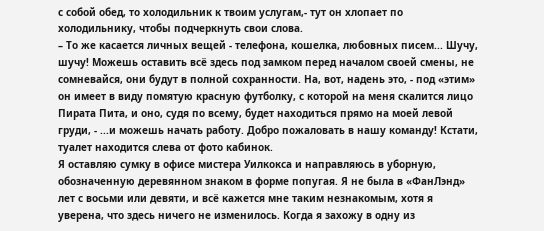с собой обед, то холодильник к твоим услугам,- тут он хлопает по холодильнику, чтобы подчеркнуть свои слова.
– То же касается личных вещей - телефона, кошелка, любовных писем... Шучу, шучу! Можешь оставить всё здесь под замком перед началом своей смены, не сомневайся, они будут в полной сохранности. На, вот, надень это, - под «этим» он имеет в виду помятую красную футболку, с которой на меня скалится лицо Пирата Пита, и оно, судя по всему, будет находиться прямо на моей левой груди, - ...и можешь начать работу. Добро пожаловать в нашу команду! Кстати, туалет находится слева от фото кабинок.
Я оставляю сумку в офисе мистера Уилкокса и направляюсь в уборную, обозначенную деревянном знаком в форме попугая. Я не была в «ФанЛэнд» лет с восьми или девяти, и всё кажется мне таким незнакомым, хотя я уверена, что здесь ничего не изменилось. Когда я захожу в одну из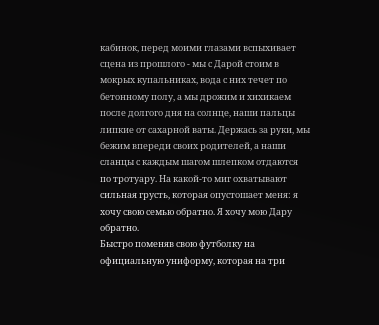кабинок, перед моими глазами вспыхивает сцена из прошлого - мы с Дарой стоим в мокрых купальниках, вода с них течет по бетонному полу, а мы дрожим и хихикаем после долгого дня на солнце, наши пальцы липкие от сахарной ваты. Держась за руки, мы бежим впереди своих родителей, а наши сланцы с каждым шагом шлепком отдаются по тротуару. На какой-то миг охватывают сильная грусть, которая опустошает меня: я хочу свою семью обратно. Я хочу мою Дару обратно.
Быстро поменяв свою футболку на официальную униформу, которая на три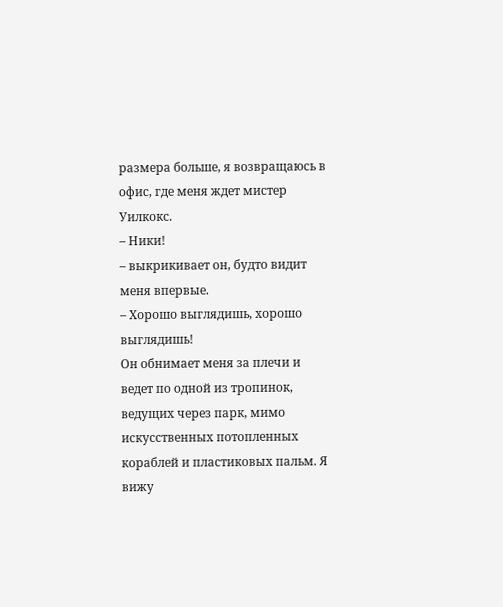размера больше, я возвращаюсь в офис, где меня ждет мистер Уилкокс.
– Ники!
– выкрикивает он, будто видит меня впервые.
– Хорошо выглядишь, хорошо выглядишь!
Он обнимает меня за плечи и ведет по одной из тропинок, ведущих через парк, мимо искусственных потопленных кораблей и пластиковых пальм. Я вижу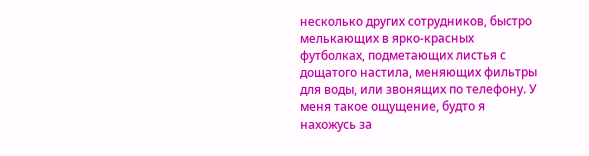несколько других сотрудников, быстро мелькающих в ярко-красных футболках, подметающих листья с дощатого настила, меняющих фильтры для воды, или звонящих по телефону. У меня такое ощущение, будто я нахожусь за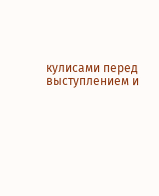кулисами перед выступлением и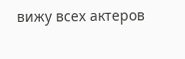вижу всех актеров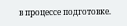в процессе подготовке.